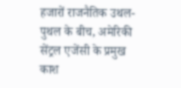हजारों राजनैतिक उथल-पुथल के बीच, अमेरिकी सेंट्रल एजेंसी के प्रमुख काश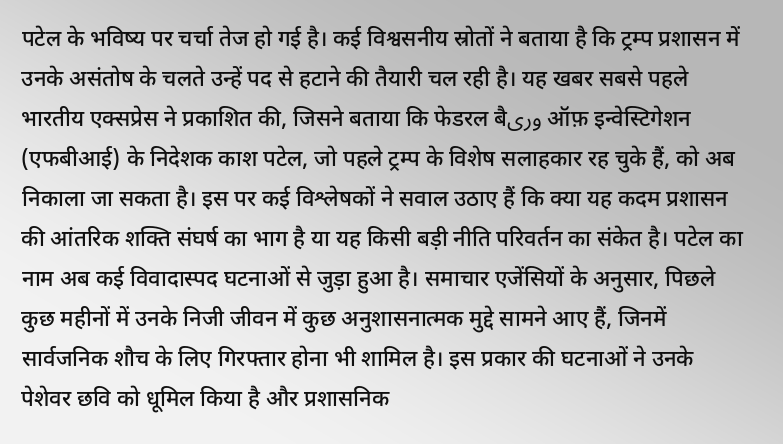पटेल के भविष्य पर चर्चा तेज हो गई है। कई विश्वसनीय स्रोतों ने बताया है कि ट्रम्प प्रशासन में उनके असंतोष के चलते उन्हें पद से हटाने की तैयारी चल रही है। यह खबर सबसे पहले भारतीय एक्सप्रेस ने प्रकाशित की, जिसने बताया कि फेडरल बैوری ऑफ़ इन्वेस्टिगेशन (एफबीआई) के निदेशक काश पटेल, जो पहले ट्रम्प के विशेष सलाहकार रह चुके हैं, को अब निकाला जा सकता है। इस पर कई विश्लेषकों ने सवाल उठाए हैं कि क्या यह कदम प्रशासन की आंतरिक शक्ति संघर्ष का भाग है या यह किसी बड़ी नीति परिवर्तन का संकेत है। पटेल का नाम अब कई विवादास्पद घटनाओं से जुड़ा हुआ है। समाचार एजेंसियों के अनुसार, पिछले कुछ महीनों में उनके निजी जीवन में कुछ अनुशासनात्मक मुद्दे सामने आए हैं, जिनमें सार्वजनिक शौच के लिए गिरफ्तार होना भी शामिल है। इस प्रकार की घटनाओं ने उनके पेशेवर छवि को धूमिल किया है और प्रशासनिक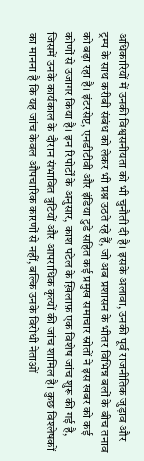अधिकारियों में उनकी विश्वसनीयता को भी चुनौती दी है। इसके अलावा, उनकी पूर्व राजनीतिक जुड़ाव और ट्रम्प के साथ करीबी संबंध को लेकर भी प्रश्न उठते रहे हैं, जो अब प्रशासन के भीतर विभिन्न बलों के बीच तनाव को बढ़ा रहा है। इंटरसेप्ट, एनडीटीवी और इंडिया टुडे सहित कई प्रमुख समाचार स्रोतों ने इस खबर को कई कोणों से उजागर किया है। इन रिपोर्टों के अनुसार, काश पटेल के ख़िलाफ़ एक विशेष जांच शुरू की गई है, जिसमें उनके कार्यकाल के दौरान संभावित त्रुटियों और आपराधिक कृत्यों की जांच शामिल है। कुछ विश्लेषकों का मानना है कि यह जांच केवल औपचारिक कारणों से नहीं, बल्कि उनके विरोधी नेताओं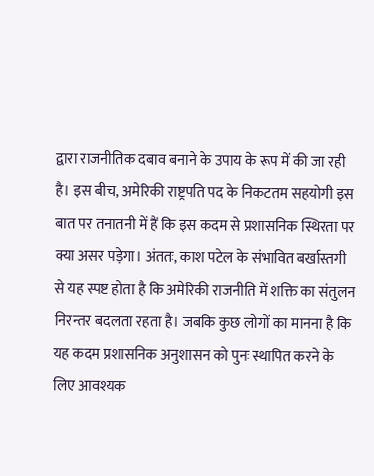द्वारा राजनीतिक दबाव बनाने के उपाय के रूप में की जा रही है। इस बीच, अमेरिकी राष्ट्रपति पद के निकटतम सहयोगी इस बात पर तनातनी में हैं कि इस कदम से प्रशासनिक स्थिरता पर क्या असर पड़ेगा। अंततः, काश पटेल के संभावित बर्खास्तगी से यह स्पष्ट होता है कि अमेरिकी राजनीति में शक्ति का संतुलन निरन्तर बदलता रहता है। जबकि कुछ लोगों का मानना है कि यह कदम प्रशासनिक अनुशासन को पुनः स्थापित करने के लिए आवश्यक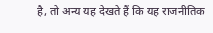है, तो अन्य यह देखते हैं कि यह राजनीतिक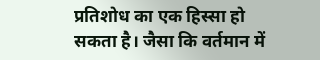प्रतिशोध का एक हिस्सा हो सकता है। जैसा कि वर्तमान में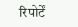रिपोर्टें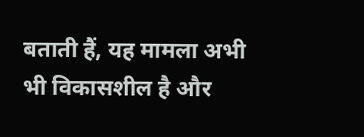बताती हैं, यह मामला अभी भी विकासशील है और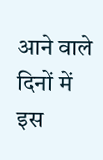आने वाले दिनों में इस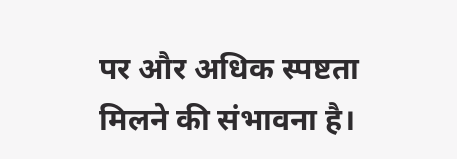पर और अधिक स्पष्टता मिलने की संभावना है।